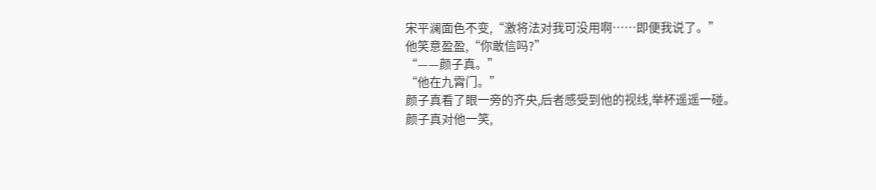宋平澜面色不变,“激将法对我可没用啊……即便我说了。”
他笑意盈盈,“你敢信吗?”
“——颜子真。”
“他在九霄门。”
颜子真看了眼一旁的齐央,后者感受到他的视线,举杯遥遥一碰。
颜子真对他一笑,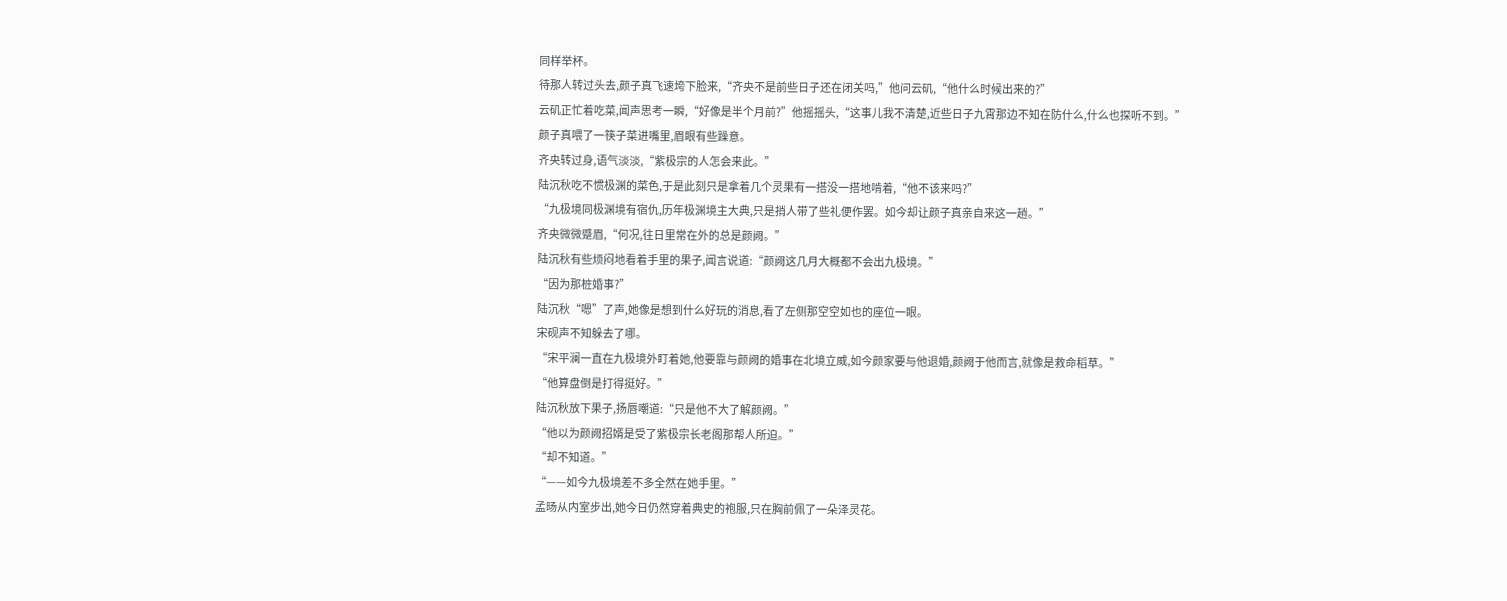同样举杯。
待那人转过头去,颜子真飞速垮下脸来,“齐央不是前些日子还在闭关吗,”他问云矶,“他什么时候出来的?”
云矶正忙着吃菜,闻声思考一瞬,“好像是半个月前?”他摇摇头,“这事儿我不清楚,近些日子九霄那边不知在防什么,什么也探听不到。”
颜子真喂了一筷子菜进嘴里,眉眼有些躁意。
齐央转过身,语气淡淡,“紫极宗的人怎会来此。”
陆沉秋吃不惯极渊的菜色,于是此刻只是拿着几个灵果有一搭没一搭地啃着,“他不该来吗?”
“九极境同极渊境有宿仇,历年极渊境主大典,只是捎人带了些礼便作罢。如今却让颜子真亲自来这一趟。”
齐央微微蹙眉,“何况,往日里常在外的总是颜阙。”
陆沉秋有些烦闷地看着手里的果子,闻言说道:“颜阙这几月大概都不会出九极境。”
“因为那桩婚事?”
陆沉秋“嗯”了声,她像是想到什么好玩的消息,看了左侧那空空如也的座位一眼。
宋砚声不知躲去了哪。
“宋平澜一直在九极境外盯着她,他要靠与颜阙的婚事在北境立威,如今颜家要与他退婚,颜阙于他而言,就像是救命稻草。”
“他算盘倒是打得挺好。”
陆沉秋放下果子,扬唇嘲道:“只是他不大了解颜阙。”
“他以为颜阙招婿是受了紫极宗长老阁那帮人所迫。”
“却不知道。”
“——如今九极境差不多全然在她手里。”
孟旸从内室步出,她今日仍然穿着典史的袍服,只在胸前佩了一朵泽灵花。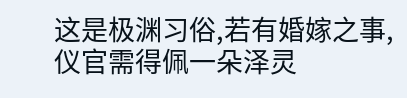这是极渊习俗,若有婚嫁之事,仪官需得佩一朵泽灵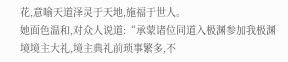花,意喻天道泽灵于天地,施福于世人。
她面色温和,对众人说道:“承蒙诸位同道入极渊参加我极渊境境主大礼,境主典礼前琐事繁多,不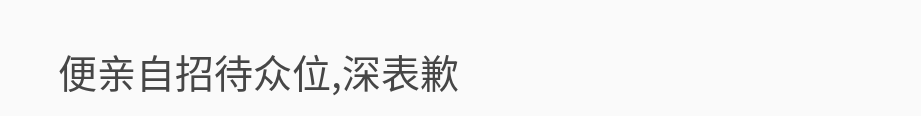便亲自招待众位,深表歉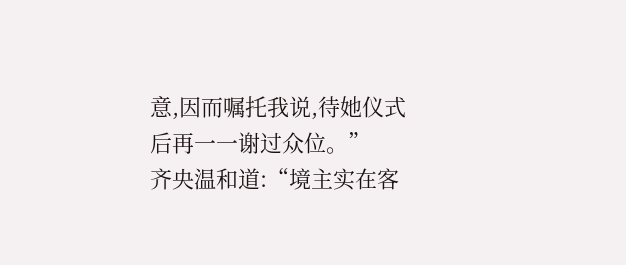意,因而嘱托我说,待她仪式后再一一谢过众位。”
齐央温和道:“境主实在客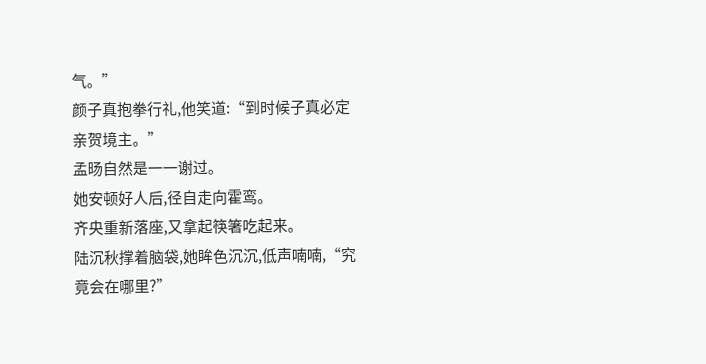气。”
颜子真抱拳行礼,他笑道:“到时候子真必定亲贺境主。”
孟旸自然是一一谢过。
她安顿好人后,径自走向霍鸾。
齐央重新落座,又拿起筷箸吃起来。
陆沉秋撑着脑袋,她眸色沉沉,低声喃喃,“究竟会在哪里?”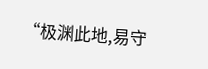“极渊此地,易守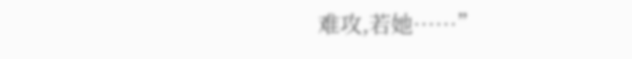难攻,若她……”